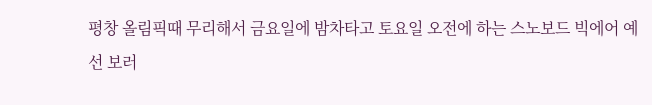평창 올림픽때 무리해서 금요일에 밤차타고 토요일 오전에 하는 스노보드 빅에어 예선 보러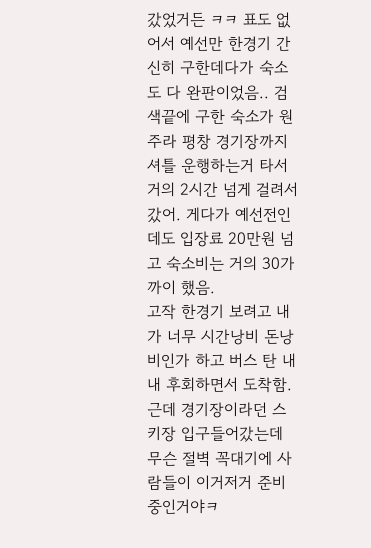갔었거든 ㅋㅋ 표도 없어서 예선만 한경기 간신히 구한데다가 숙소도 다 완판이었음.. 검색끝에 구한 숙소가 원주라 평창 경기장까지 셔틀 운행하는거 타서 거의 2시간 넘게 걸려서 갔어. 게다가 예선전인데도 입장료 20만원 넘고 숙소비는 거의 30가까이 했음.
고작 한경기 보려고 내가 너무 시간낭비 돈낭비인가 하고 버스 탄 내내 후회하면서 도착함. 근데 경기장이라던 스키장 입구들어갔는데 무슨 절벽 꼭대기에 사람들이 이거저거 준비중인거야ㅋ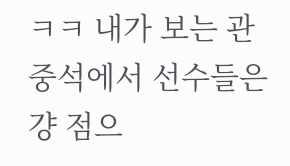ㅋㅋ 내가 보는 관중석에서 선수들은 걍 점으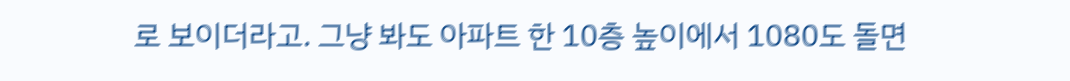로 보이더라고. 그냥 봐도 아파트 한 10층 높이에서 1080도 돌면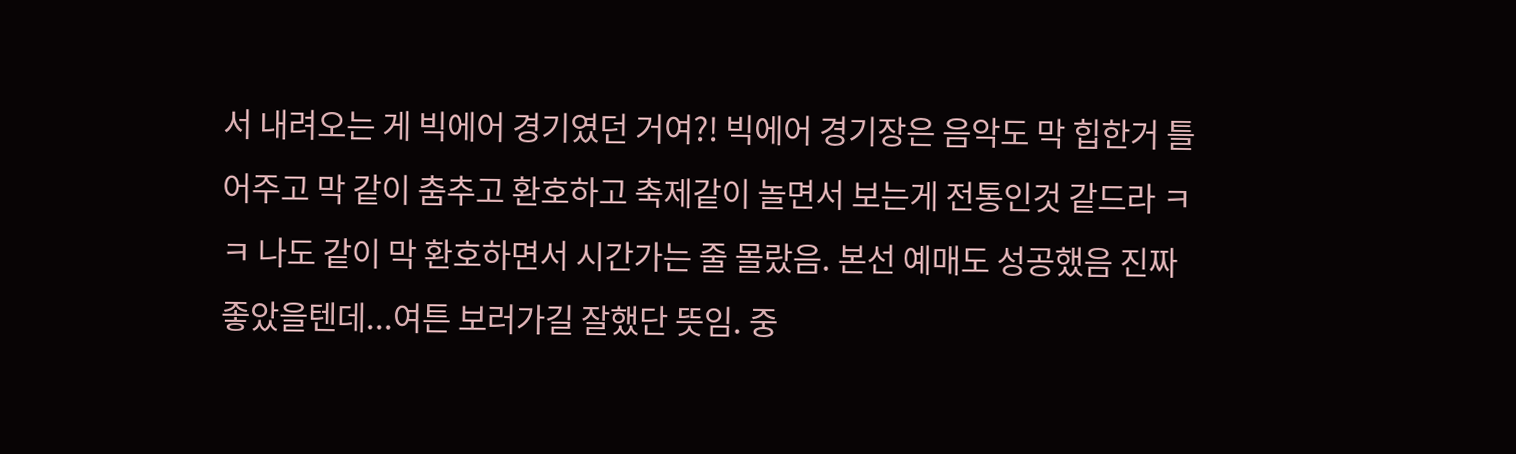서 내려오는 게 빅에어 경기였던 거여?! 빅에어 경기장은 음악도 막 힙한거 틀어주고 막 같이 춤추고 환호하고 축제같이 놀면서 보는게 전통인것 같드라 ㅋㅋ 나도 같이 막 환호하면서 시간가는 줄 몰랐음. 본선 예매도 성공했음 진짜 좋았을텐데...여튼 보러가길 잘했단 뜻임. 중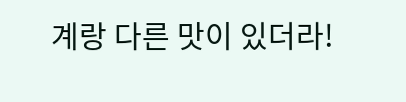계랑 다른 맛이 있더라!